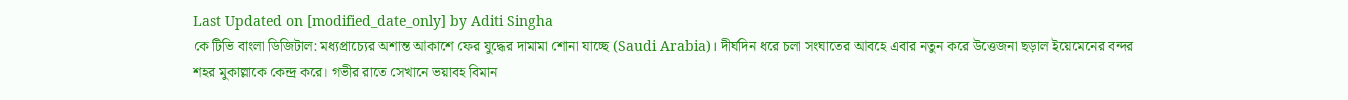Last Updated on [modified_date_only] by Aditi Singha
কে টিভি বাংলা ডিজিটাল: মধ্যপ্রাচ্যের অশান্ত আকাশে ফের যুদ্ধের দামামা শোনা যাচ্ছে (Saudi Arabia)। দীর্ঘদিন ধরে চলা সংঘাতের আবহে এবার নতুন করে উত্তেজনা ছড়াল ইয়েমেনের বন্দর শহর মুকাল্লাকে কেন্দ্র করে। গভীর রাতে সেখানে ভয়াবহ বিমান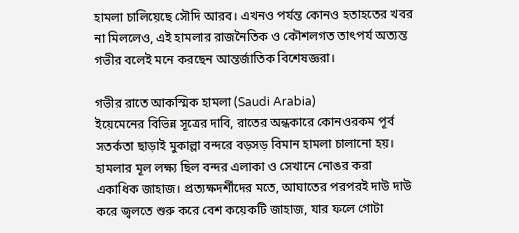হামলা চালিয়েছে সৌদি আরব। এখনও পর্যন্ত কোনও হতাহতের খবর না মিললেও, এই হামলার রাজনৈতিক ও কৌশলগত তাৎপর্য অত্যন্ত গভীর বলেই মনে করছেন আন্তর্জাতিক বিশেষজ্ঞরা।

গভীর রাতে আকস্মিক হামলা (Saudi Arabia)
ইয়েমেনের বিভিন্ন সূত্রের দাবি, রাতের অন্ধকারে কোনওরকম পূর্ব সতর্কতা ছাড়াই মুকাল্লা বন্দরে বড়সড় বিমান হামলা চালানো হয়। হামলার মূল লক্ষ্য ছিল বন্দর এলাকা ও সেখানে নোঙর করা একাধিক জাহাজ। প্রত্যক্ষদর্শীদের মতে, আঘাতের পরপরই দাউ দাউ করে জ্বলতে শুরু করে বেশ কয়েকটি জাহাজ, যার ফলে গোটা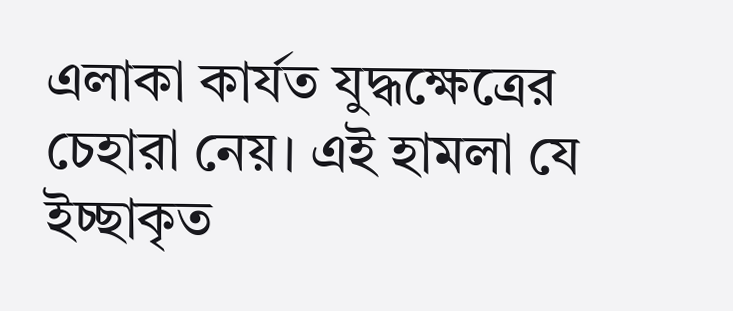এলাকা কার্যত যুদ্ধক্ষেত্রের চেহারা নেয়। এই হামলা যে ইচ্ছাকৃত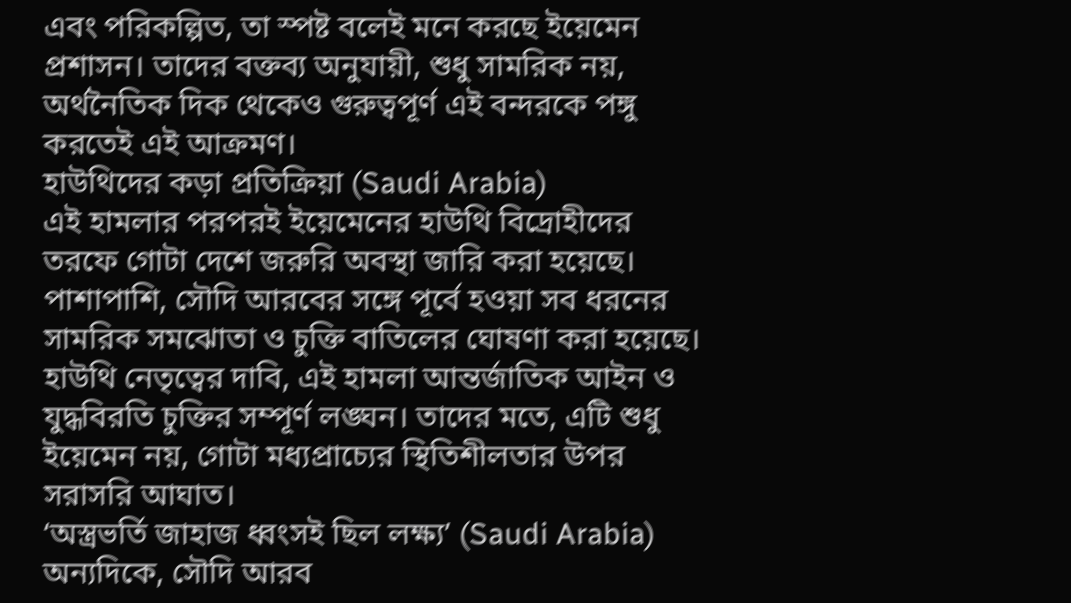এবং পরিকল্পিত, তা স্পষ্ট বলেই মনে করছে ইয়েমেন প্রশাসন। তাদের বক্তব্য অনুযায়ী, শুধু সামরিক নয়, অর্থনৈতিক দিক থেকেও গুরুত্বপূর্ণ এই বন্দরকে পঙ্গু করতেই এই আক্রমণ।
হাউথিদের কড়া প্রতিক্রিয়া (Saudi Arabia)
এই হামলার পরপরই ইয়েমেনের হাউথি বিদ্রোহীদের তরফে গোটা দেশে জরুরি অবস্থা জারি করা হয়েছে। পাশাপাশি, সৌদি আরবের সঙ্গে পূর্বে হওয়া সব ধরনের সামরিক সমঝোতা ও চুক্তি বাতিলের ঘোষণা করা হয়েছে। হাউথি নেতৃত্বের দাবি, এই হামলা আন্তর্জাতিক আইন ও যুদ্ধবিরতি চুক্তির সম্পূর্ণ লঙ্ঘন। তাদের মতে, এটি শুধু ইয়েমেন নয়, গোটা মধ্যপ্রাচ্যের স্থিতিশীলতার উপর সরাসরি আঘাত।
‘অস্ত্রভর্তি জাহাজ ধ্বংসই ছিল লক্ষ্য’ (Saudi Arabia)
অন্যদিকে, সৌদি আরব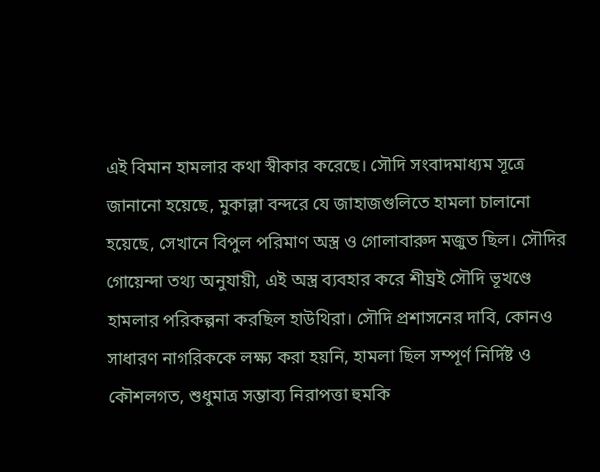এই বিমান হামলার কথা স্বীকার করেছে। সৌদি সংবাদমাধ্যম সূত্রে জানানো হয়েছে, মুকাল্লা বন্দরে যে জাহাজগুলিতে হামলা চালানো হয়েছে, সেখানে বিপুল পরিমাণ অস্ত্র ও গোলাবারুদ মজুত ছিল। সৌদির গোয়েন্দা তথ্য অনুযায়ী, এই অস্ত্র ব্যবহার করে শীঘ্রই সৌদি ভূখণ্ডে হামলার পরিকল্পনা করছিল হাউথিরা। সৌদি প্রশাসনের দাবি, কোনও সাধারণ নাগরিককে লক্ষ্য করা হয়নি, হামলা ছিল সম্পূর্ণ নির্দিষ্ট ও কৌশলগত, শুধুমাত্র সম্ভাব্য নিরাপত্তা হুমকি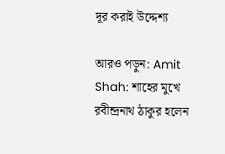দূর করাই উদ্দেশ্য

আরও পড়ুন: Amit Shah: শাহের মুখে রবীন্দ্রনাথ ঠাকুর হলেন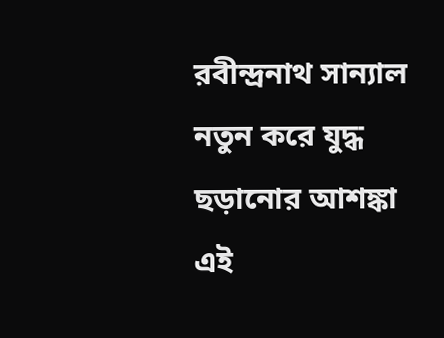রবীন্দ্রনাথ সান্যাল
নতুন করে যুদ্ধ ছড়ানোর আশঙ্কা
এই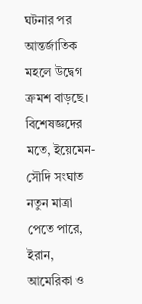ঘটনার পর আন্তর্জাতিক মহলে উদ্বেগ ক্রমশ বাড়ছে। বিশেষজ্ঞদের মতে, ইয়েমেন-সৌদি সংঘাত নতুন মাত্রা পেতে পারে, ইরান, আমেরিকা ও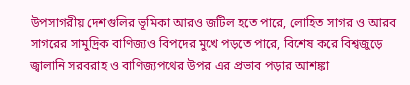উপসাগরীয় দেশগুলির ভূমিকা আরও জটিল হতে পারে, লোহিত সাগর ও আরব সাগরের সামুদ্রিক বাণিজ্যও বিপদের মুখে পড়তে পারে, বিশেষ করে বিশ্বজুড়ে জ্বালানি সরবরাহ ও বাণিজ্যপথের উপর এর প্রভাব পড়ার আশঙ্কা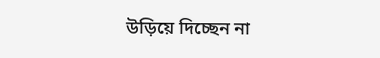উড়িয়ে দিচ্ছেন না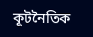কূটনৈতিক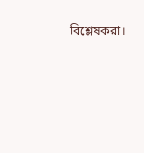বিশ্লেষকরা।